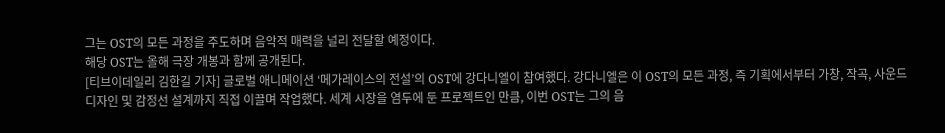그는 OST의 모든 과정을 주도하며 음악적 매력을 널리 전달할 예정이다.
해당 OST는 올해 극장 개봉과 함께 공개된다.
[티브이데일리 김한길 기자] 글로벌 애니메이션 ‘메가레이스의 전설’의 OST에 강다니엘이 참여했다. 강다니엘은 이 OST의 모든 과정, 즉 기획에서부터 가창, 작곡, 사운드 디자인 및 감정선 설계까지 직접 이끌며 작업했다. 세계 시장을 염두에 둔 프로젝트인 만큼, 이번 OST는 그의 음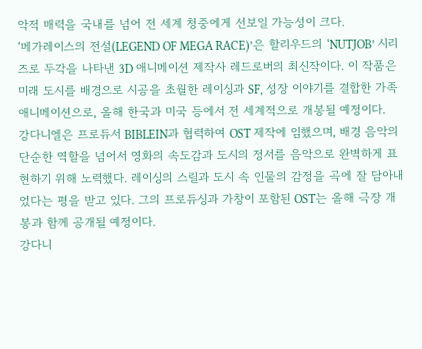악적 매력을 국내를 넘어 전 세계 청중에게 선보일 가능성이 크다.
‘메가레이스의 전설(LEGEND OF MEGA RACE)’은 할리우드의 ‘NUTJOB’ 시리즈로 두각을 나타낸 3D 애니메이션 제작사 레드로버의 최신작이다. 이 작품은 미래 도시를 배경으로 시공을 초월한 레이싱과 SF, 성장 이야기를 결합한 가족 애니메이션으로, 올해 한국과 미국 등에서 전 세계적으로 개봉될 예정이다.
강다니엘은 프로듀서 BIBLEIN과 협력하여 OST 제작에 임했으며, 배경 음악의 단순한 역할을 넘어서 영화의 속도감과 도시의 정서를 음악으로 완벽하게 표현하기 위해 노력했다. 레이싱의 스릴과 도시 속 인물의 감정을 곡에 잘 담아내었다는 평을 받고 있다. 그의 프로듀싱과 가창이 포함된 OST는 올해 극장 개봉과 함께 공개될 예정이다.
강다니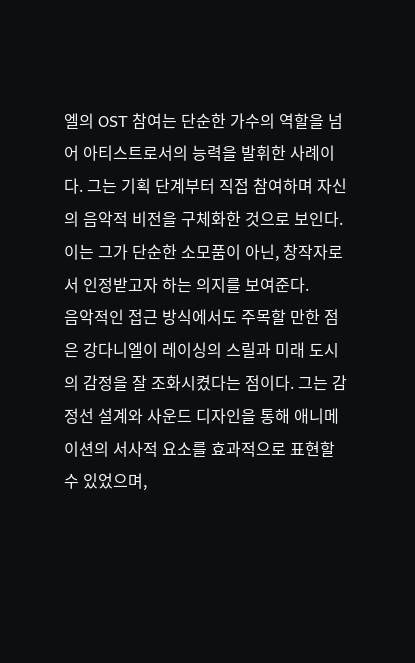엘의 OST 참여는 단순한 가수의 역할을 넘어 아티스트로서의 능력을 발휘한 사례이다. 그는 기획 단계부터 직접 참여하며 자신의 음악적 비전을 구체화한 것으로 보인다. 이는 그가 단순한 소모품이 아닌, 창작자로서 인정받고자 하는 의지를 보여준다.
음악적인 접근 방식에서도 주목할 만한 점은 강다니엘이 레이싱의 스릴과 미래 도시의 감정을 잘 조화시켰다는 점이다. 그는 감정선 설계와 사운드 디자인을 통해 애니메이션의 서사적 요소를 효과적으로 표현할 수 있었으며,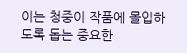이는 청중이 작품에 몰입하도록 돕는 중요한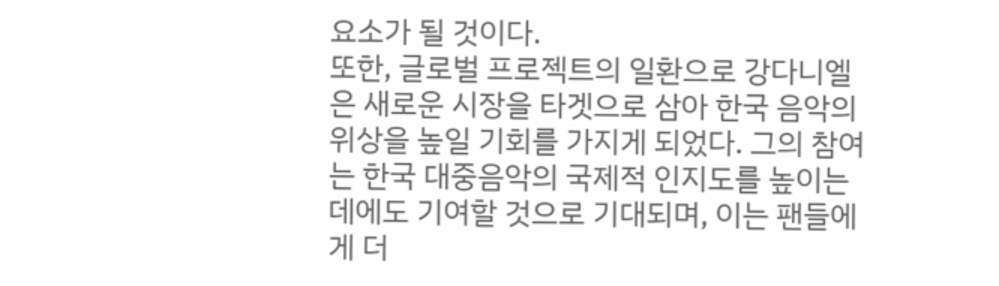요소가 될 것이다.
또한, 글로벌 프로젝트의 일환으로 강다니엘은 새로운 시장을 타겟으로 삼아 한국 음악의 위상을 높일 기회를 가지게 되었다. 그의 참여는 한국 대중음악의 국제적 인지도를 높이는 데에도 기여할 것으로 기대되며, 이는 팬들에게 더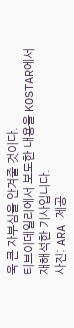욱 큰 자부심을 안겨줄 것이다.
티브이데일리에서 보도한 내용을 KOSTAR에서 재해석한 기사입니다.
사진: ARA 제공